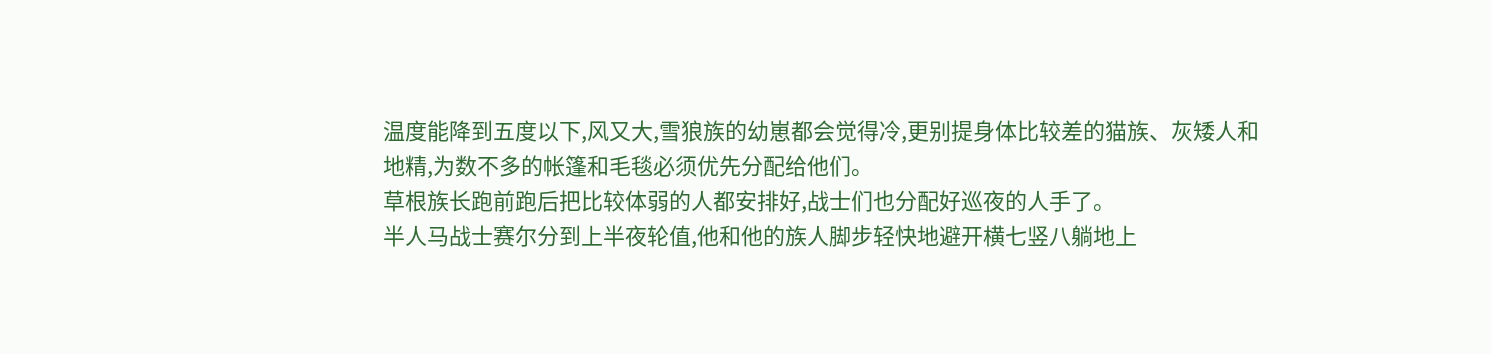温度能降到五度以下,风又大,雪狼族的幼崽都会觉得冷,更别提身体比较差的猫族、灰矮人和地精,为数不多的帐篷和毛毯必须优先分配给他们。
草根族长跑前跑后把比较体弱的人都安排好,战士们也分配好巡夜的人手了。
半人马战士赛尔分到上半夜轮值,他和他的族人脚步轻快地避开横七竖八躺地上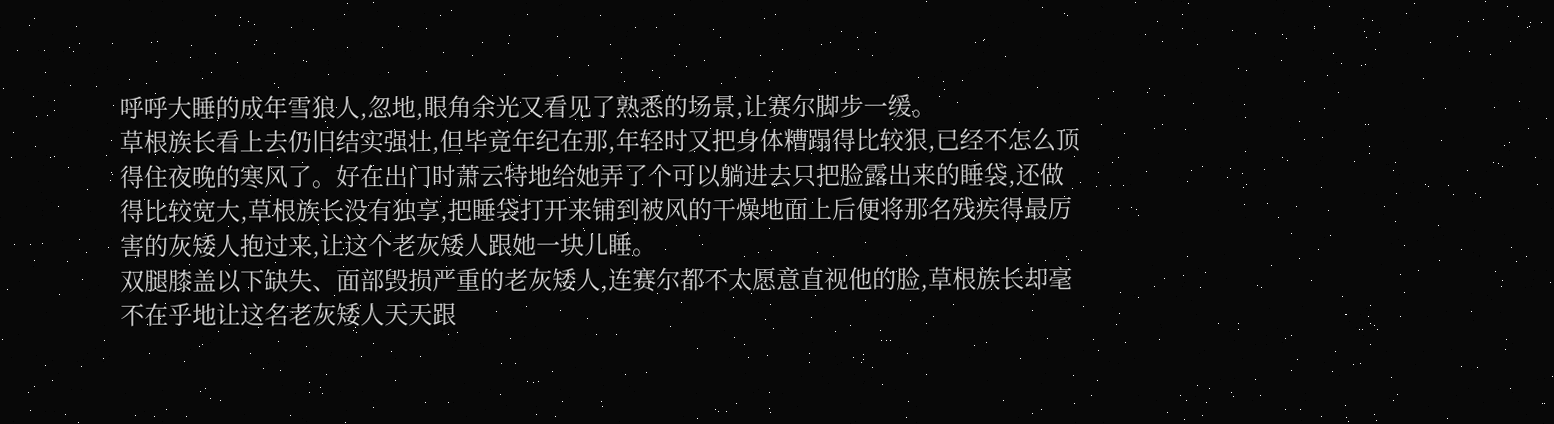呼呼大睡的成年雪狼人,忽地,眼角余光又看见了熟悉的场景,让赛尔脚步一缓。
草根族长看上去仍旧结实强壮,但毕竟年纪在那,年轻时又把身体糟蹋得比较狠,已经不怎么顶得住夜晚的寒风了。好在出门时萧云特地给她弄了个可以躺进去只把脸露出来的睡袋,还做得比较宽大,草根族长没有独享,把睡袋打开来铺到被风的干燥地面上后便将那名残疾得最厉害的灰矮人抱过来,让这个老灰矮人跟她一块儿睡。
双腿膝盖以下缺失、面部毁损严重的老灰矮人,连赛尔都不太愿意直视他的脸,草根族长却毫不在乎地让这名老灰矮人天天跟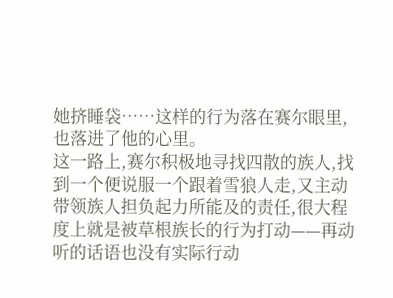她挤睡袋……这样的行为落在赛尔眼里,也落进了他的心里。
这一路上,赛尔积极地寻找四散的族人,找到一个便说服一个跟着雪狼人走,又主动带领族人担负起力所能及的责任,很大程度上就是被草根族长的行为打动——再动听的话语也没有实际行动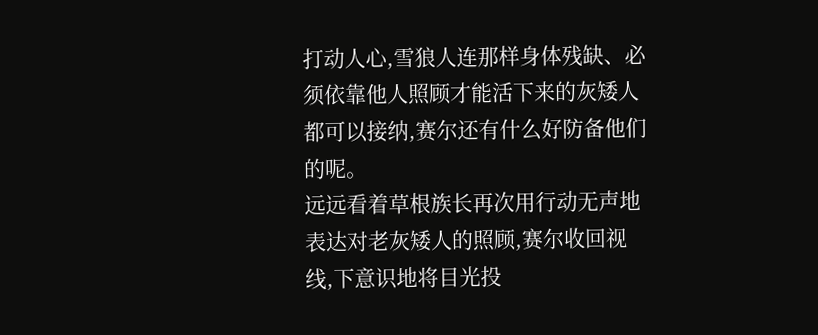打动人心,雪狼人连那样身体残缺、必须依靠他人照顾才能活下来的灰矮人都可以接纳,赛尔还有什么好防备他们的呢。
远远看着草根族长再次用行动无声地表达对老灰矮人的照顾,赛尔收回视线,下意识地将目光投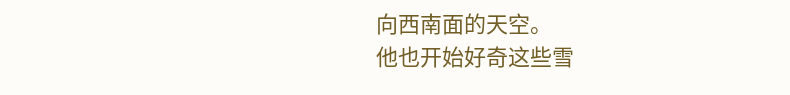向西南面的天空。
他也开始好奇这些雪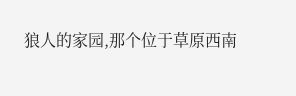狼人的家园,那个位于草原西南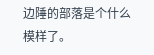边陲的部落是个什么模样了。